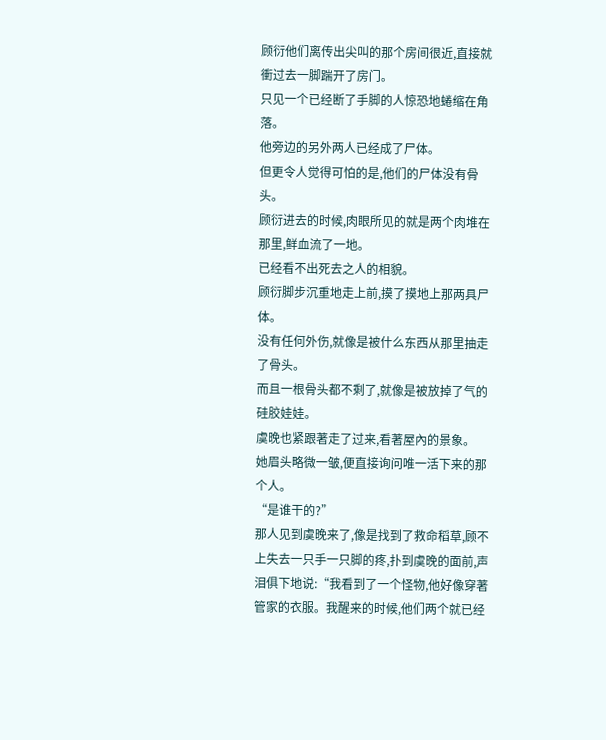顾衍他们离传出尖叫的那个房间很近,直接就衝过去一脚踹开了房门。
只见一个已经断了手脚的人惊恐地蜷缩在角落。
他旁边的另外两人已经成了尸体。
但更令人觉得可怕的是,他们的尸体没有骨头。
顾衍进去的时候,肉眼所见的就是两个肉堆在那里,鲜血流了一地。
已经看不出死去之人的相貌。
顾衍脚步沉重地走上前,摸了摸地上那两具尸体。
没有任何外伤,就像是被什么东西从那里抽走了骨头。
而且一根骨头都不剩了,就像是被放掉了气的硅胶娃娃。
虞晚也紧跟著走了过来,看著屋內的景象。
她眉头略微一皱,便直接询问唯一活下来的那个人。
“是谁干的?”
那人见到虞晚来了,像是找到了救命稻草,顾不上失去一只手一只脚的疼,扑到虞晚的面前,声泪俱下地说:“我看到了一个怪物,他好像穿著管家的衣服。我醒来的时候,他们两个就已经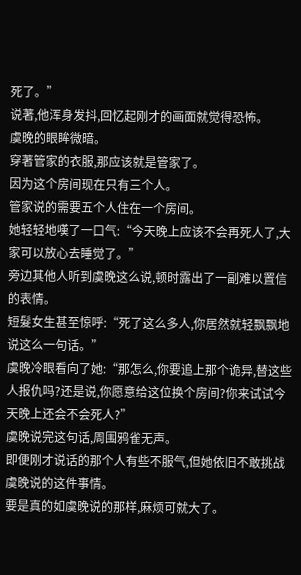死了。”
说著,他浑身发抖,回忆起刚才的画面就觉得恐怖。
虞晚的眼眸微暗。
穿著管家的衣服,那应该就是管家了。
因为这个房间现在只有三个人。
管家说的需要五个人住在一个房间。
她轻轻地嘆了一口气:“今天晚上应该不会再死人了,大家可以放心去睡觉了。”
旁边其他人听到虞晚这么说,顿时露出了一副难以置信的表情。
短髮女生甚至惊呼:“死了这么多人,你居然就轻飘飘地说这么一句话。”
虞晚冷眼看向了她:“那怎么,你要追上那个诡异,替这些人报仇吗?还是说,你愿意给这位换个房间?你来试试今天晚上还会不会死人?”
虞晚说完这句话,周围鸦雀无声。
即便刚才说话的那个人有些不服气,但她依旧不敢挑战虞晚说的这件事情。
要是真的如虞晚说的那样,麻烦可就大了。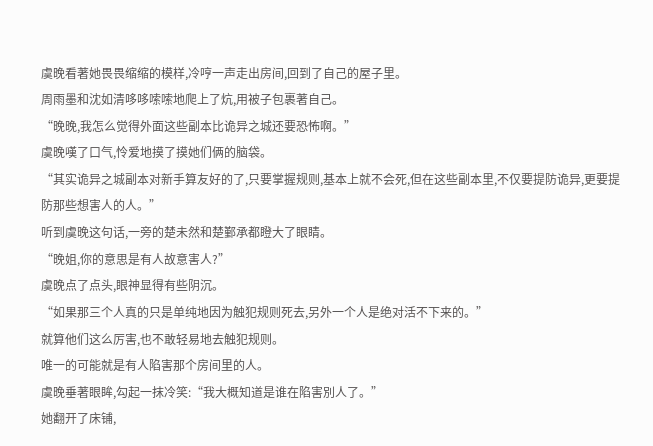虞晚看著她畏畏缩缩的模样,冷哼一声走出房间,回到了自己的屋子里。
周雨墨和沈如清哆哆嗦嗦地爬上了炕,用被子包裹著自己。
“晚晚,我怎么觉得外面这些副本比诡异之城还要恐怖啊。”
虞晚嘆了口气,怜爱地摸了摸她们俩的脑袋。
“其实诡异之城副本对新手算友好的了,只要掌握规则,基本上就不会死,但在这些副本里,不仅要提防诡异,更要提防那些想害人的人。”
听到虞晚这句话,一旁的楚未然和楚鄞承都瞪大了眼睛。
“晚姐,你的意思是有人故意害人?”
虞晚点了点头,眼神显得有些阴沉。
“如果那三个人真的只是单纯地因为触犯规则死去,另外一个人是绝对活不下来的。”
就算他们这么厉害,也不敢轻易地去触犯规则。
唯一的可能就是有人陷害那个房间里的人。
虞晚垂著眼眸,勾起一抹冷笑:“我大概知道是谁在陷害別人了。”
她翻开了床铺,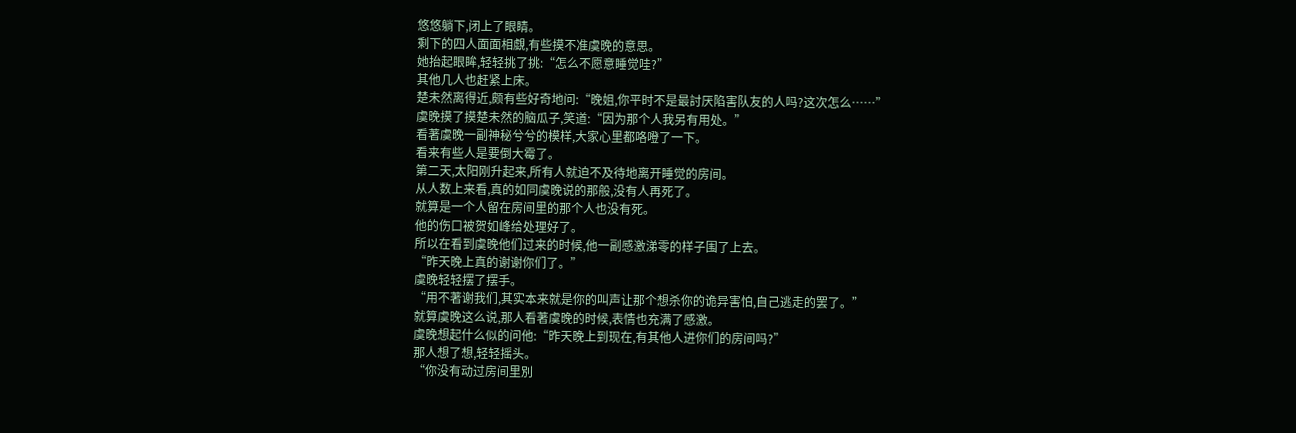悠悠躺下,闭上了眼睛。
剩下的四人面面相覷,有些摸不准虞晚的意思。
她抬起眼眸,轻轻挑了挑:“怎么不愿意睡觉哇?”
其他几人也赶紧上床。
楚未然离得近,颇有些好奇地问:“晚姐,你平时不是最討厌陷害队友的人吗?这次怎么……”
虞晚摸了摸楚未然的脑瓜子,笑道:“因为那个人我另有用处。”
看著虞晚一副神秘兮兮的模样,大家心里都咯噔了一下。
看来有些人是要倒大霉了。
第二天,太阳刚升起来,所有人就迫不及待地离开睡觉的房间。
从人数上来看,真的如同虞晚说的那般,没有人再死了。
就算是一个人留在房间里的那个人也没有死。
他的伤口被贺如峰给处理好了。
所以在看到虞晚他们过来的时候,他一副感激涕零的样子围了上去。
“昨天晚上真的谢谢你们了。”
虞晚轻轻摆了摆手。
“用不著谢我们,其实本来就是你的叫声让那个想杀你的诡异害怕,自己逃走的罢了。”
就算虞晚这么说,那人看著虞晚的时候,表情也充满了感激。
虞晚想起什么似的问他:“昨天晚上到现在,有其他人进你们的房间吗?”
那人想了想,轻轻摇头。
“你没有动过房间里別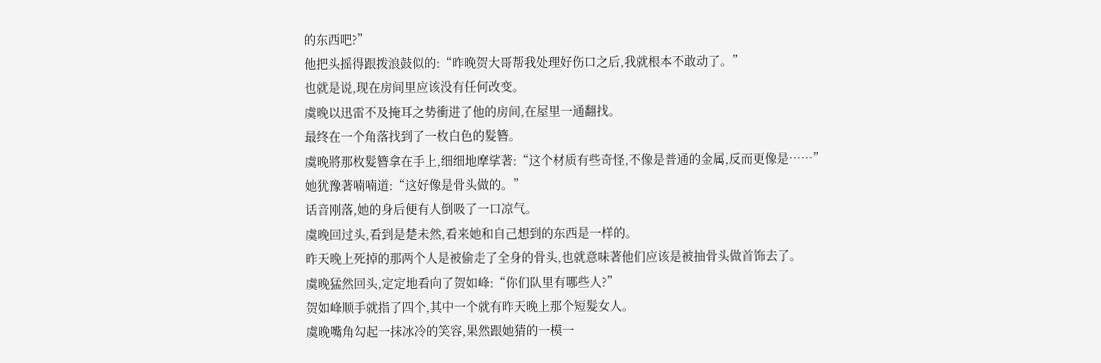的东西吧?”
他把头摇得跟拨浪鼓似的:“昨晚贺大哥帮我处理好伤口之后,我就根本不敢动了。”
也就是说,现在房间里应该没有任何改变。
虞晚以迅雷不及掩耳之势衝进了他的房间,在屋里一通翻找。
最终在一个角落找到了一枚白色的髮簪。
虞晚將那枚髮簪拿在手上,细细地摩挲著:“这个材质有些奇怪,不像是普通的金属,反而更像是……”
她犹豫著喃喃道:“这好像是骨头做的。”
话音刚落,她的身后便有人倒吸了一口凉气。
虞晚回过头,看到是楚未然,看来她和自己想到的东西是一样的。
昨天晚上死掉的那两个人是被偷走了全身的骨头,也就意味著他们应该是被抽骨头做首饰去了。
虞晚猛然回头,定定地看向了贺如峰:“你们队里有哪些人?”
贺如峰顺手就指了四个,其中一个就有昨天晚上那个短髮女人。
虞晚嘴角勾起一抹冰冷的笑容,果然跟她猜的一模一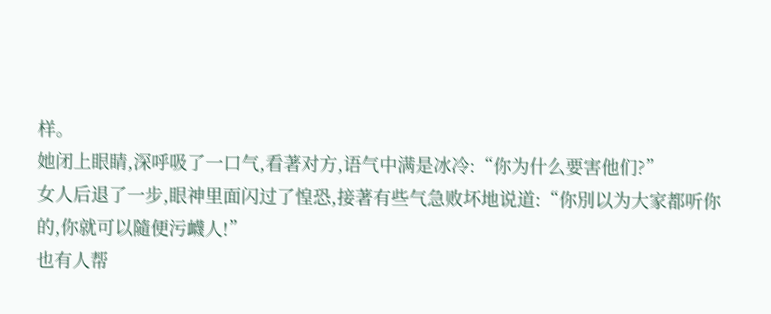样。
她闭上眼睛,深呼吸了一口气,看著对方,语气中满是冰冷:“你为什么要害他们?”
女人后退了一步,眼神里面闪过了惶恐,接著有些气急败坏地说道:“你別以为大家都听你的,你就可以隨便污衊人!”
也有人帮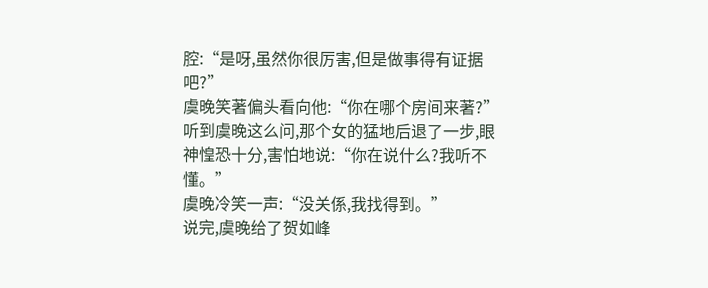腔:“是呀,虽然你很厉害,但是做事得有证据吧?”
虞晚笑著偏头看向他:“你在哪个房间来著?”
听到虞晚这么问,那个女的猛地后退了一步,眼神惶恐十分,害怕地说:“你在说什么?我听不懂。”
虞晚冷笑一声:“没关係,我找得到。”
说完,虞晚给了贺如峰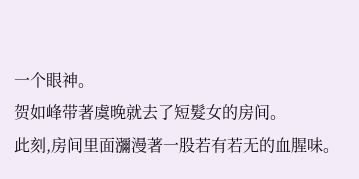一个眼神。
贺如峰带著虞晚就去了短髮女的房间。
此刻,房间里面瀰漫著一股若有若无的血腥味。